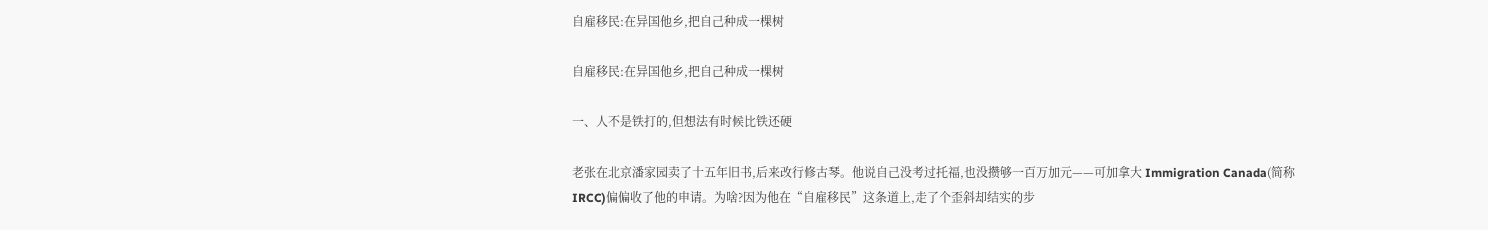自雇移民:在异国他乡,把自己种成一棵树

自雇移民:在异国他乡,把自己种成一棵树

一、人不是铁打的,但想法有时候比铁还硬

老张在北京潘家园卖了十五年旧书,后来改行修古琴。他说自己没考过托福,也没攒够一百万加元——可加拿大 Immigration Canada(简称IRCC)偏偏收了他的申请。为啥?因为他在“自雇移民”这条道上,走了个歪斜却结实的步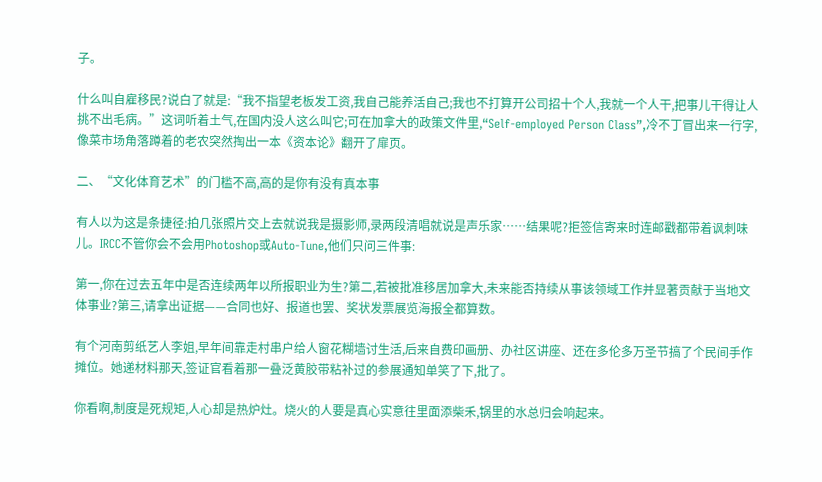子。

什么叫自雇移民?说白了就是:“我不指望老板发工资,我自己能养活自己;我也不打算开公司招十个人,我就一个人干,把事儿干得让人挑不出毛病。”这词听着土气,在国内没人这么叫它;可在加拿大的政策文件里,“Self-employed Person Class”,冷不丁冒出来一行字,像菜市场角落蹲着的老农突然掏出一本《资本论》翻开了扉页。

二、“文化体育艺术”的门槛不高,高的是你有没有真本事

有人以为这是条捷径:拍几张照片交上去就说我是摄影师,录两段清唱就说是声乐家……结果呢?拒签信寄来时连邮戳都带着讽刺味儿。IRCC不管你会不会用Photoshop或Auto-Tune,他们只问三件事:

第一,你在过去五年中是否连续两年以所报职业为生?第二,若被批准移居加拿大,未来能否持续从事该领域工作并显著贡献于当地文体事业?第三,请拿出证据——合同也好、报道也罢、奖状发票展览海报全都算数。

有个河南剪纸艺人李姐,早年间靠走村串户给人窗花糊墙讨生活,后来自费印画册、办社区讲座、还在多伦多万圣节搞了个民间手作摊位。她递材料那天,签证官看着那一叠泛黄胶带粘补过的参展通知单笑了下,批了。

你看啊,制度是死规矩,人心却是热炉灶。烧火的人要是真心实意往里面添柴禾,锅里的水总归会响起来。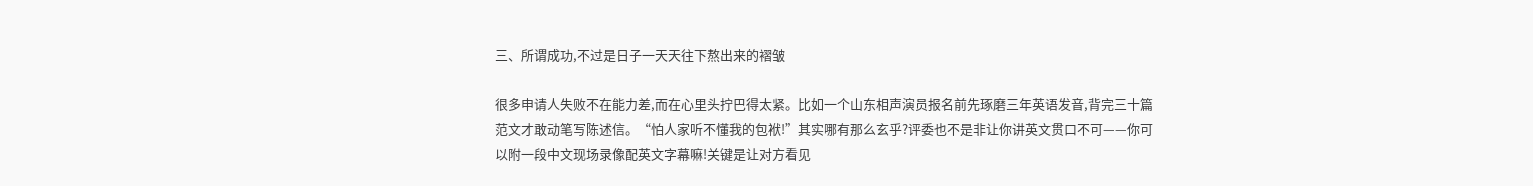三、所谓成功,不过是日子一天天往下熬出来的褶皱

很多申请人失败不在能力差,而在心里头拧巴得太紧。比如一个山东相声演员报名前先琢磨三年英语发音,背完三十篇范文才敢动笔写陈述信。“怕人家听不懂我的包袱!”其实哪有那么玄乎?评委也不是非让你讲英文贯口不可——你可以附一段中文现场录像配英文字幕嘛!关键是让对方看见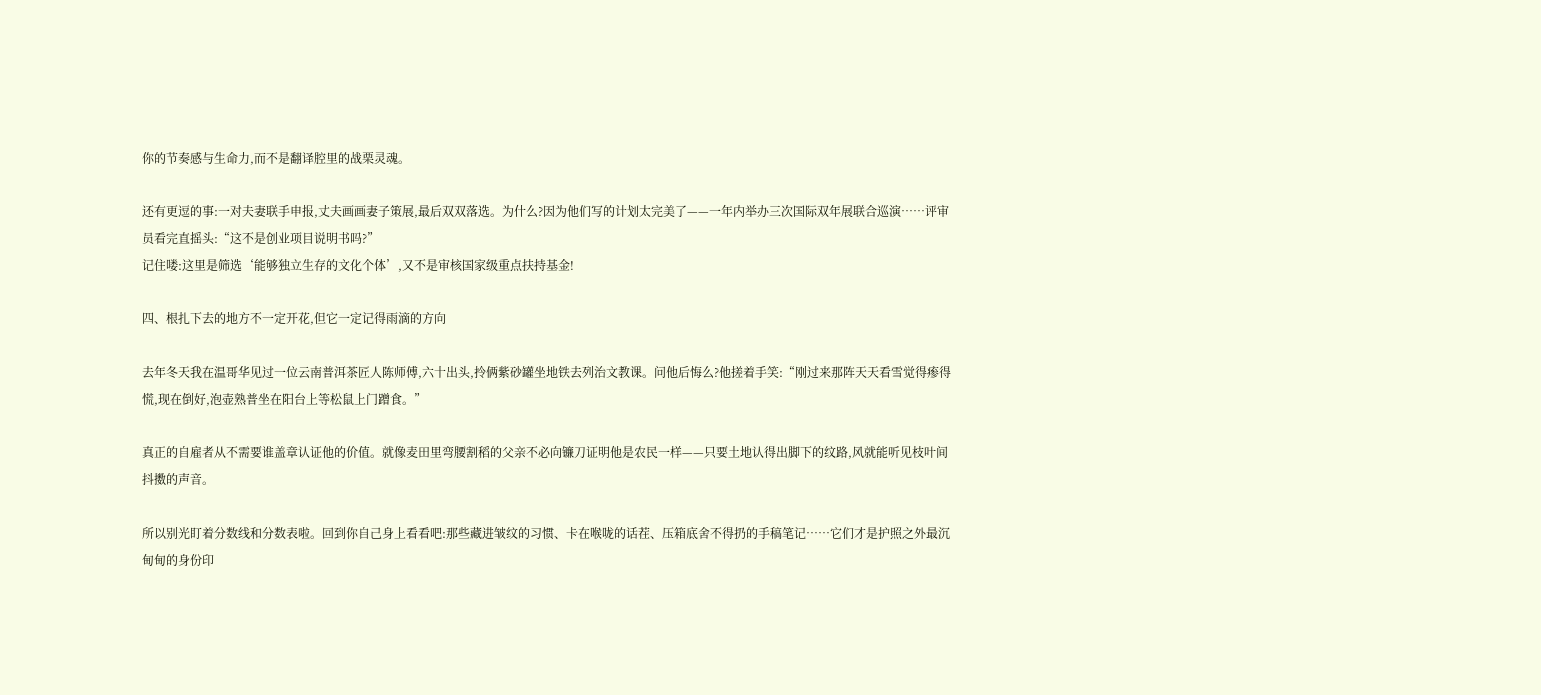你的节奏感与生命力,而不是翻译腔里的战栗灵魂。

还有更逗的事:一对夫妻联手申报,丈夫画画妻子策展,最后双双落选。为什么?因为他们写的计划太完美了——一年内举办三次国际双年展联合巡演……评审员看完直摇头:“这不是创业项目说明书吗?”
记住喽:这里是筛选‘能够独立生存的文化个体’,又不是审核国家级重点扶持基金!

四、根扎下去的地方不一定开花,但它一定记得雨滴的方向

去年冬天我在温哥华见过一位云南普洱茶匠人陈师傅,六十出头,拎俩紫砂罐坐地铁去列治文教课。问他后悔么?他搓着手笑:“刚过来那阵天天看雪觉得瘆得慌,现在倒好,泡壶熟普坐在阳台上等松鼠上门蹭食。”

真正的自雇者从不需要谁盖章认证他的价值。就像麦田里弯腰割稻的父亲不必向镰刀证明他是农民一样——只要土地认得出脚下的纹路,风就能听见枝叶间抖擞的声音。

所以别光盯着分数线和分数表啦。回到你自己身上看看吧:那些藏进皱纹的习惯、卡在喉咙的话茬、压箱底舍不得扔的手稿笔记……它们才是护照之外最沉甸甸的身份印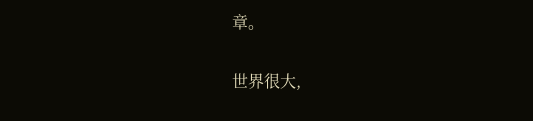章。

世界很大,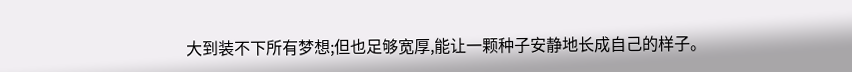大到装不下所有梦想;但也足够宽厚,能让一颗种子安静地长成自己的样子。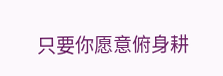只要你愿意俯身耕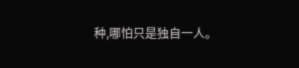种,哪怕只是独自一人。